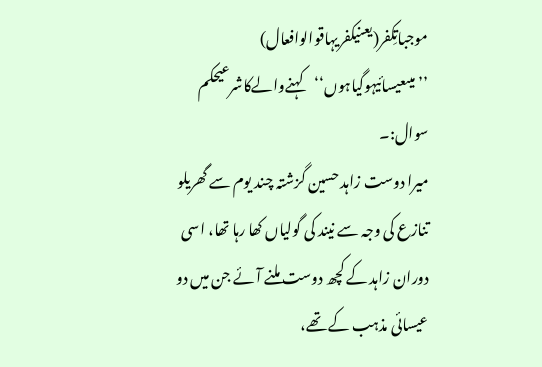موجباتِکفر(یعنیکفریہاقوالوافعال)
’’میںعیسائیہوگیاہوں‘‘کہنےوالےکاشرعیحکم
سوال:۔
میرا دوست زاہد حسین گزشتہ چند یوم سے گھریلو تنازع کی وجہ سے نیند کی گولیاں کھا رہا تھا، اسی دوران زاہد کے کچھ دوست ملنے آئے جن میں دو عیسائی مذہب کے تھے،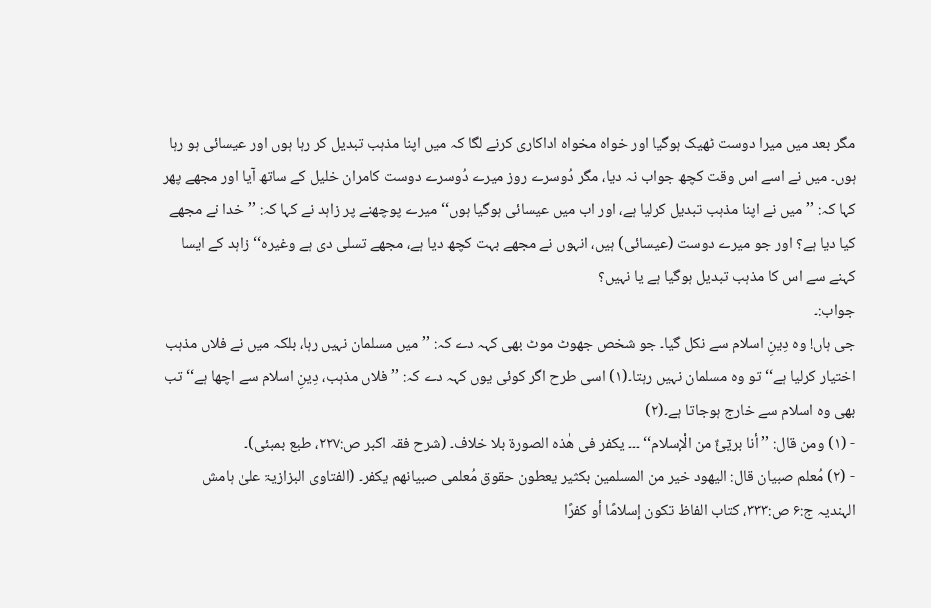مگر بعد میں میرا دوست ٹھیک ہوگیا اور خواہ مخواہ اداکاری کرنے لگا کہ میں اپنا مذہب تبدیل کر رہا ہوں اور عیسائی ہو رہا ہوں۔ میں نے اسے اس وقت کچھ جواب نہ دیا، مگر دُوسرے روز میرے دُوسرے دوست کامران خلیل کے ساتھ آیا اور مجھے پھر کہا کہ: ’’میں نے اپنا مذہب تبدیل کرلیا ہے، اور اب میں عیسائی ہوگیا ہوں‘‘ میرے پوچھنے پر زاہد نے کہا کہ: ’’خدا نے مجھے کیا دیا ہے؟ اور جو میرے دوست (عیسائی) ہیں، انہوں نے مجھے بہت کچھ دیا ہے، مجھے تسلی دی ہے وغیرہ‘‘ زاہد کے ایسا کہنے سے اس کا مذہب تبدیل ہوگیا ہے یا نہیں؟
جواب:۔
جی ہاں! وہ دِینِ اسلام سے نکل گیا۔ جو شخص جھوٹ موٹ بھی کہہ دے کہ: ’’میں مسلمان نہیں رہا، بلکہ میں نے فلاں مذہب اختیار کرلیا ہے‘‘ تو وہ مسلمان نہیں رہتا۔(۱) اسی طرح اگر کوئی یوں کہہ دے کہ: ’’فلاں مذہب، دِینِ اسلام سے اچھا ہے‘‘ تب بھی وہ اسلام سے خارج ہوجاتا ہے۔(۲)
- (۱) ومن قال: ’’أنا بریٓئٌ من الْإسلام‘‘ ۔۔۔ یکفر فی ھٰذہ الصورۃ بلا خلاف۔ (شرح فقہ اكبر ص:۲۲۷، طبع بمبئی)۔
- (۲) مُعلم صبیان قال: الیھود خیر من المسلمین بکثیر یعطون حقوق مُعلمی صبیانھم یکفر۔ (الفتاوی البزازیۃ علیٰ ہامش الہندیہ ج:۶ ص:۳۳۳، کتاب الفاظ تکون إسلامًا أو کفرًا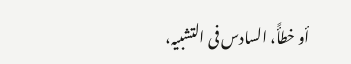أو خطأً، السادس فی التشبیہ،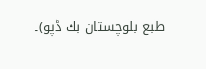طبع بلوچستان بك ڈپو)۔